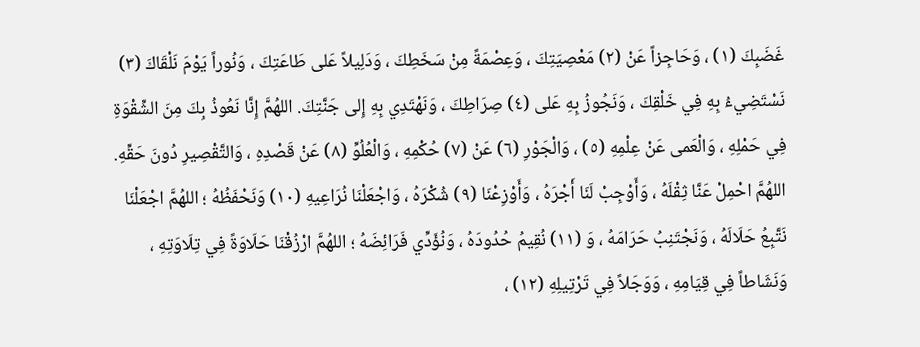غَضَبِكَ (١) ، وَحَاجِزاً عَنْ (٢) مَعْصِيَتِكَ ، وَعِصْمَةً مِنْ سَخَطِكَ ، وَدَلِيلاً عَلى طَاعَتِكَ ، وَنُوراً يَوْمَ نَلْقَاكَ (٣) نَسْتَضِيءُ بِهِ فِي خَلْقِكَ ، وَنَجُوزُ بِهِ عَلى (٤) صِرَاطِكَ ، وَنَهْتَدِي بِهِ إِلى جَنَّتِكَ. اللهُمَّ إِنَّا نَعُوذُ بِكَ مِنَ الشِّقْوَةِ فِي حَمْلِهِ ، وَالْعَمى عَنْ عِلْمِهِ (٥) ، وَالْجَوْرِ (٦) عَنْ (٧) حُكْمِهِ ، وَالْعُلُوِّ (٨) عَنْ قَصْدِهِ ، وَالتَّقْصِيرِ دُونَ حَقِّهِ.
اللهُمَّ احْمِلْ عَنَّا ثِقْلَهُ ، وَأَوْجِبْ لَنَا أَجْرَهُ ، وَأَوْزِعْنَا (٩) شُكْرَهُ ، وَاجْعَلْنَا نُرَاعِيهِ (١٠) وَنَحْفَظُهُ ؛ اللهُمَّ اجْعَلْنَا نَتَّبِعُ حَلَالَهُ ، وَنَجْتَنِبُ حَرَامَهُ ، وَ (١١) نُقِيمُ حُدُودَهُ ، وَنُؤَدِّي فَرَائِضَهُ ؛ اللهُمَّ ارْزُقْنَا حَلَاوَةً فِي تِلَاوَتِهِ ، وَنَشَاطاً فِي قِيَامِهِ ، وَوَجَلاً فِي تَرْتِيلِهِ (١٢) ،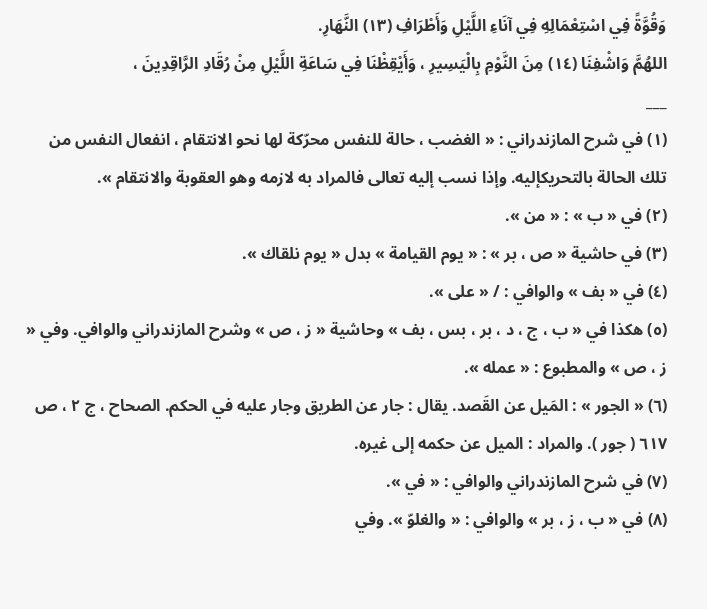وَقُوَّةً فِي اسْتِعْمَالِهِ فِي آنَاءِ اللَّيْلِ وَأَطْرَافِ (١٣) النَّهَارِ.
اللهُمَّ وَاشْفِنَا (١٤) مِنَ النَّوْمِ بِالْيَسِيرِ ، وَأَيْقِظْنَا فِي سَاعَةِ اللَّيْلِ مِنْ رُقَادِ الرَّاقِدِينَ ،
___
(١) في شرح المازندراني : « الغضب ، حالة للنفس محرّكة لها نحو الانتقام ، انفعال النفس من تلك الحالة بالتحريكإليه. وإذا نسب إليه تعالى فالمراد به لازمه وهو العقوبة والانتقام ».
(٢) في « ب » : « من ».
(٣) في حاشية « ص ، بر » : « يوم القيامة » بدل « يوم نلقاك ».
(٤) في « بف » والوافي : / « على ».
(٥) هكذا في « ب ، ج ، د ، بر ، بس ، بف » وحاشية « ز ، ص » وشرح المازندراني والوافي. وفي « ز ، ص » والمطبوع : « عمله ».
(٦) « الجور » : المَيل عن القَصد. يقال : جار عن الطريق وجار عليه في الحكم. الصحاح ، ج ٢ ، ص ٦١٧ ( جور ). والمراد : الميل عن حكمه إلى غيره.
(٧) في شرح المازندراني والوافي : « في ».
(٨) في « ب ، ز ، بر » والوافي : « والغلوّ ». وفي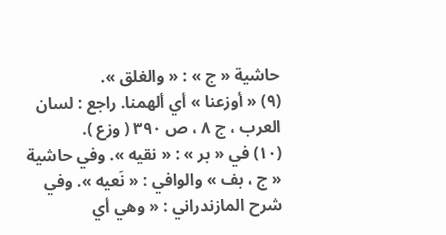حاشية « ج » : « والغلق ».
(٩) « أوزعنا » أي ألهمنا. راجع : لسان العرب ، ج ٨ ، ص ٣٩٠ ( وزع ).
(١٠) في « بر » : « نقيه ». وفي حاشية « ج ، بف » والوافي : « نَعيه ». وفي شرح المازندراني : « وهي أي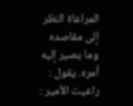المراعاة النظر إلى مقاصده وما يصير إليه أمره. يقول : راعيت الأمير :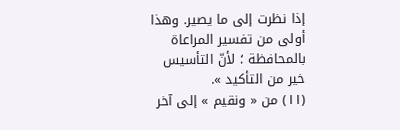إذا نظرت إلى ما يصير. وهذا أولى من تفسير المراعاة بالمحافظة ؛ لأنّ التأسيس خير من التأكيد ».
(١١) من « ونقيم » إلى آخر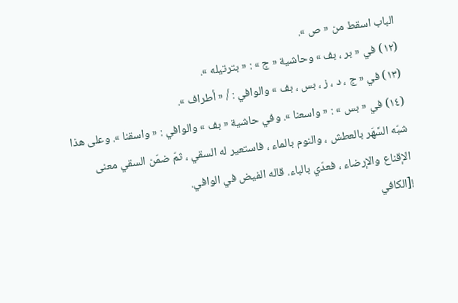الباب اسقط من « ص ».
(١٢) في « بر ، بف » وحاشية « ج » : « بترتيله ».
(١٣) في « ج ، د ، ز ، بس ، بف » والوافي : / « أطراف ».
(١٤) في « بس » : « واسعنا ». وفي حاشية « بف » والوافي : « واسقنا ». وعلى هذا شبّه السَّهَر بالعطش ، والنوم بالماء ، فاستعير له السقي ، ثمّ ضمّن السقي معنى الإقناع والإرضاء ، فعدّي بالباء. قاله الفيض في الوافي.
![الكافي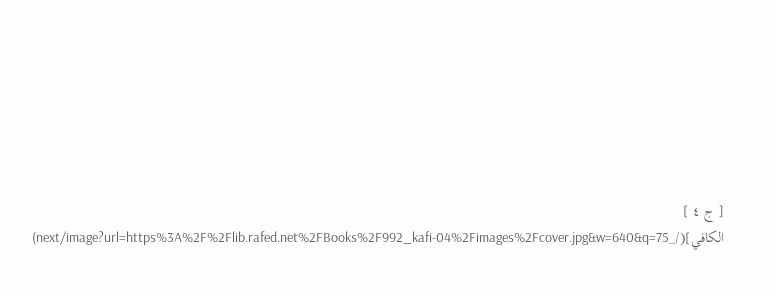[ ج ٤ ] الكافي](/_next/image?url=https%3A%2F%2Flib.rafed.net%2FBooks%2F992_kafi-04%2Fimages%2Fcover.jpg&w=640&q=75)